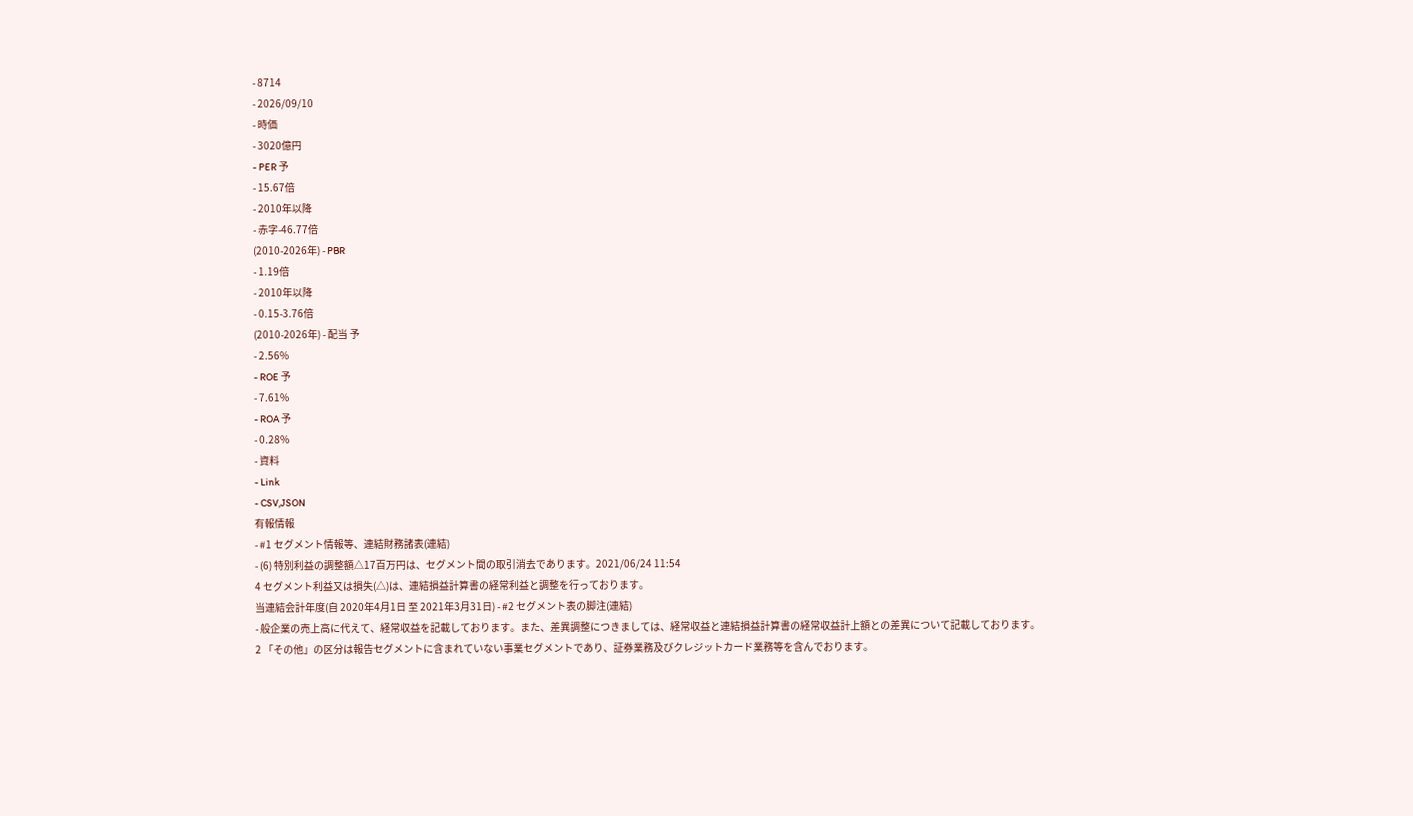- 8714
- 2026/09/10
- 時価
- 3020億円
- PER 予
- 15.67倍
- 2010年以降
- 赤字-46.77倍
(2010-2026年) - PBR
- 1.19倍
- 2010年以降
- 0.15-3.76倍
(2010-2026年) - 配当 予
- 2.56%
- ROE 予
- 7.61%
- ROA 予
- 0.28%
- 資料
- Link
- CSV,JSON
有報情報
- #1 セグメント情報等、連結財務諸表(連結)
- (6) 特別利益の調整額△17百万円は、セグメント間の取引消去であります。2021/06/24 11:54
4 セグメント利益又は損失(△)は、連結損益計算書の経常利益と調整を行っております。
当連結会計年度(自 2020年4月1日 至 2021年3月31日) - #2 セグメント表の脚注(連結)
- 般企業の売上高に代えて、経常収益を記載しております。また、差異調整につきましては、経常収益と連結損益計算書の経常収益計上額との差異について記載しております。
2 「その他」の区分は報告セグメントに含まれていない事業セグメントであり、証券業務及びクレジットカード業務等を含んでおります。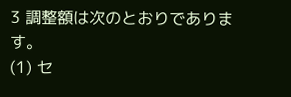3 調整額は次のとおりであります。
(1) セ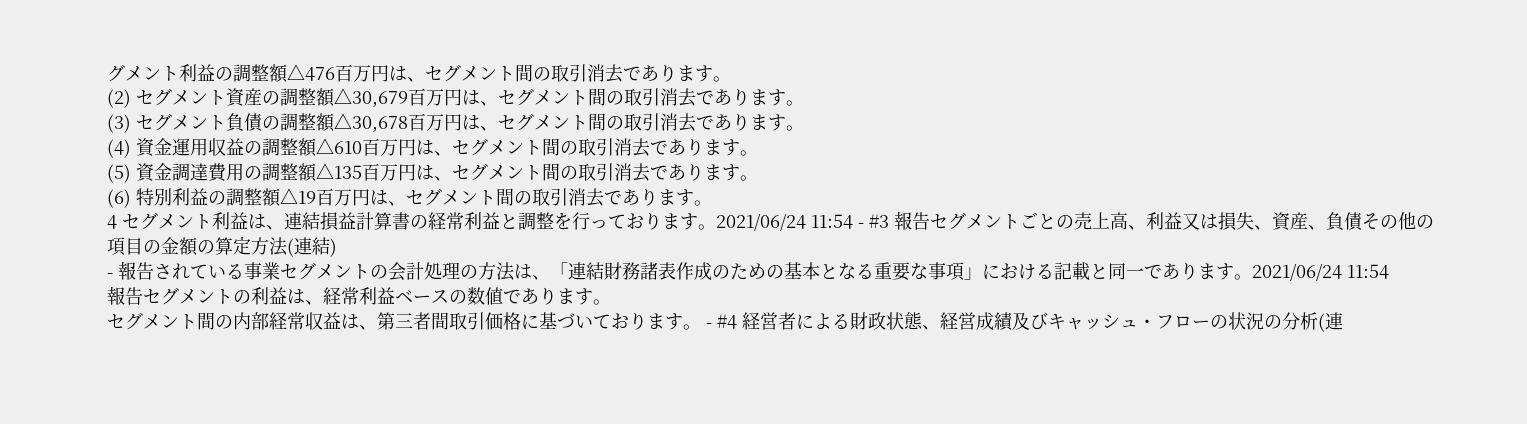グメント利益の調整額△476百万円は、セグメント間の取引消去であります。
(2) セグメント資産の調整額△30,679百万円は、セグメント間の取引消去であります。
(3) セグメント負債の調整額△30,678百万円は、セグメント間の取引消去であります。
(4) 資金運用収益の調整額△610百万円は、セグメント間の取引消去であります。
(5) 資金調達費用の調整額△135百万円は、セグメント間の取引消去であります。
(6) 特別利益の調整額△19百万円は、セグメント間の取引消去であります。
4 セグメント利益は、連結損益計算書の経常利益と調整を行っております。2021/06/24 11:54 - #3 報告セグメントごとの売上高、利益又は損失、資産、負債その他の項目の金額の算定方法(連結)
- 報告されている事業セグメントの会計処理の方法は、「連結財務諸表作成のための基本となる重要な事項」における記載と同一であります。2021/06/24 11:54
報告セグメントの利益は、経常利益ベースの数値であります。
セグメント間の内部経常収益は、第三者間取引価格に基づいております。 - #4 経営者による財政状態、経営成績及びキャッシュ・フローの状況の分析(連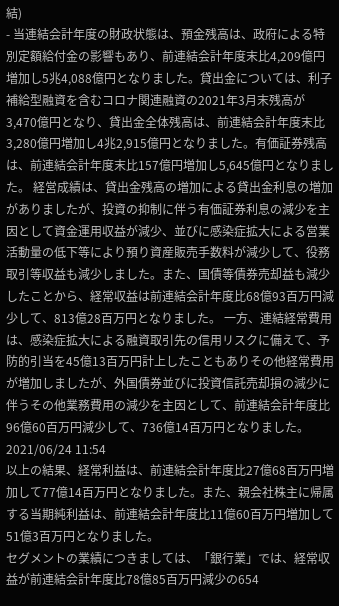結)
- 当連結会計年度の財政状態は、預金残高は、政府による特別定額給付金の影響もあり、前連結会計年度末比4,209億円増加し5兆4,088億円となりました。貸出金については、利子補給型融資を含むコロナ関連融資の2021年3月末残高が3,470億円となり、貸出金全体残高は、前連結会計年度末比3,280億円増加し4兆2,915億円となりました。有価証券残高は、前連結会計年度末比157億円増加し5,645億円となりました。 経営成績は、貸出金残高の増加による貸出金利息の増加がありましたが、投資の抑制に伴う有価証券利息の減少を主因として資金運用収益が減少、並びに感染症拡大による営業活動量の低下等により預り資産販売手数料が減少して、役務取引等収益も減少しました。また、国債等債券売却益も減少したことから、経常収益は前連結会計年度比68億93百万円減少して、813億28百万円となりました。 一方、連結経常費用は、感染症拡大による融資取引先の信用リスクに備えて、予防的引当を45億13百万円計上したこともありその他経常費用が増加しましたが、外国債券並びに投資信託売却損の減少に伴うその他業務費用の減少を主因として、前連結会計年度比96億60百万円減少して、736億14百万円となりました。2021/06/24 11:54
以上の結果、経常利益は、前連結会計年度比27億68百万円増加して77億14百万円となりました。また、親会社株主に帰属する当期純利益は、前連結会計年度比11億60百万円増加して51億3百万円となりました。
セグメントの業績につきましては、「銀行業」では、経常収益が前連結会計年度比78億85百万円減少の654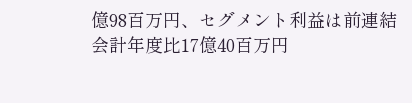億98百万円、セグメント利益は前連結会計年度比17億40百万円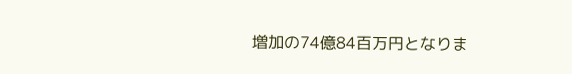増加の74億84百万円となりま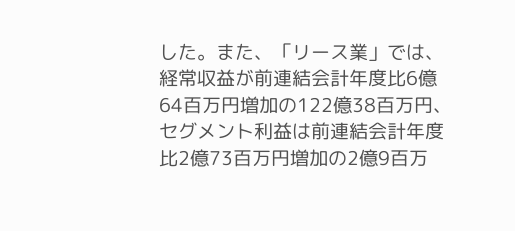した。また、「リース業」では、経常収益が前連結会計年度比6億64百万円増加の122億38百万円、セグメント利益は前連結会計年度比2億73百万円増加の2億9百万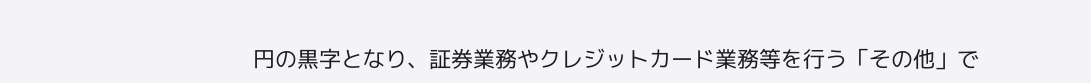円の黒字となり、証券業務やクレジットカード業務等を行う「その他」で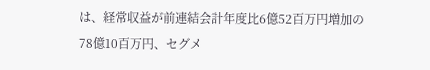は、経常収益が前連結会計年度比6億52百万円増加の78億10百万円、セグメ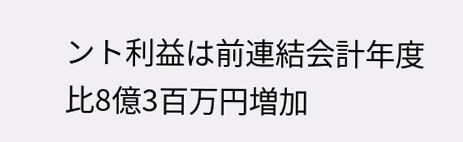ント利益は前連結会計年度比8億3百万円増加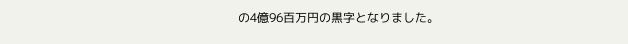の4億96百万円の黒字となりました。